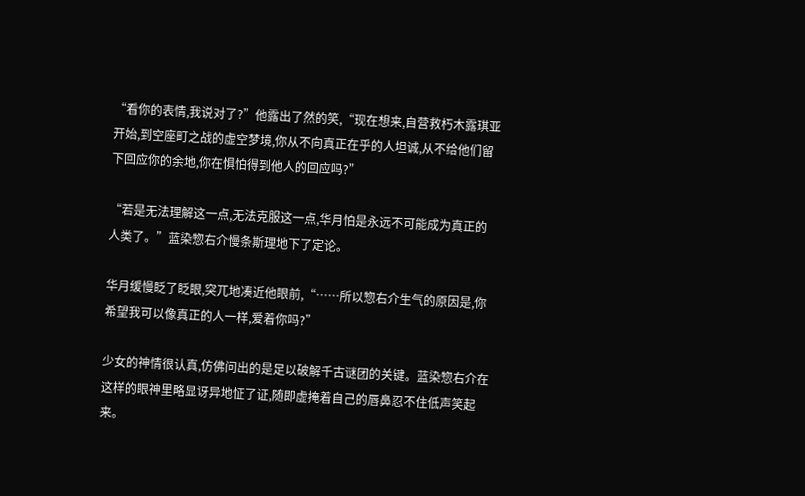“看你的表情,我说对了?”他露出了然的笑,“现在想来,自营救朽木露琪亚开始,到空座町之战的虚空梦境,你从不向真正在乎的人坦诚,从不给他们留下回应你的余地,你在惧怕得到他人的回应吗?”

“若是无法理解这一点,无法克服这一点,华月怕是永远不可能成为真正的人类了。”蓝染惣右介慢条斯理地下了定论。

华月缓慢眨了眨眼,突兀地凑近他眼前,“……所以惣右介生气的原因是,你希望我可以像真正的人一样,爱着你吗?”

少女的神情很认真,仿佛问出的是足以破解千古谜团的关键。蓝染惣右介在这样的眼神里略显讶异地怔了证,随即虚掩着自己的唇鼻忍不住低声笑起来。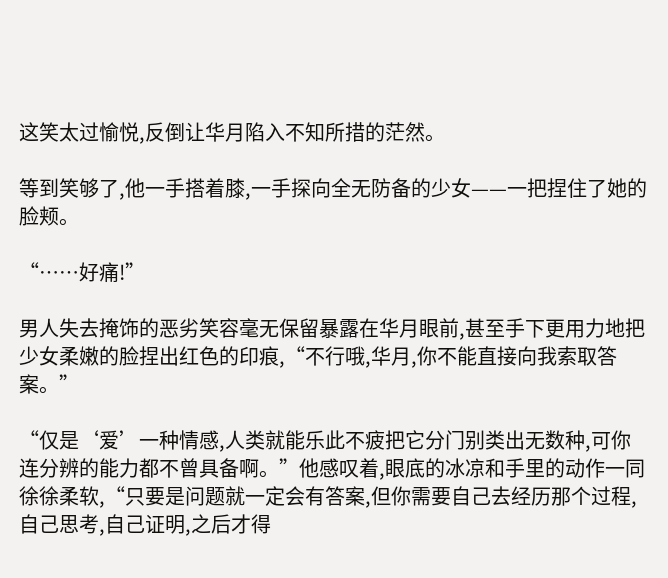这笑太过愉悦,反倒让华月陷入不知所措的茫然。

等到笑够了,他一手搭着膝,一手探向全无防备的少女——一把捏住了她的脸颊。

“……好痛!”

男人失去掩饰的恶劣笑容毫无保留暴露在华月眼前,甚至手下更用力地把少女柔嫩的脸捏出红色的印痕,“不行哦,华月,你不能直接向我索取答案。”

“仅是‘爱’一种情感,人类就能乐此不疲把它分门别类出无数种,可你连分辨的能力都不曾具备啊。”他感叹着,眼底的冰凉和手里的动作一同徐徐柔软,“只要是问题就一定会有答案,但你需要自己去经历那个过程,自己思考,自己证明,之后才得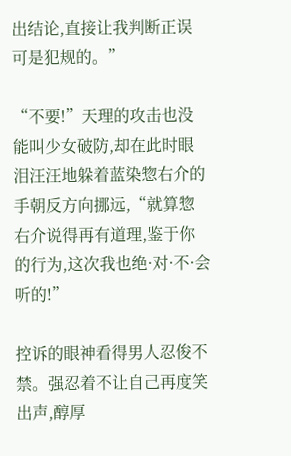出结论,直接让我判断正误可是犯规的。”

“不要!”天理的攻击也没能叫少女破防,却在此时眼泪汪汪地躲着蓝染惣右介的手朝反方向挪远,“就算惣右介说得再有道理,鉴于你的行为,这次我也绝·对·不·会听的!”

控诉的眼神看得男人忍俊不禁。强忍着不让自己再度笑出声,醇厚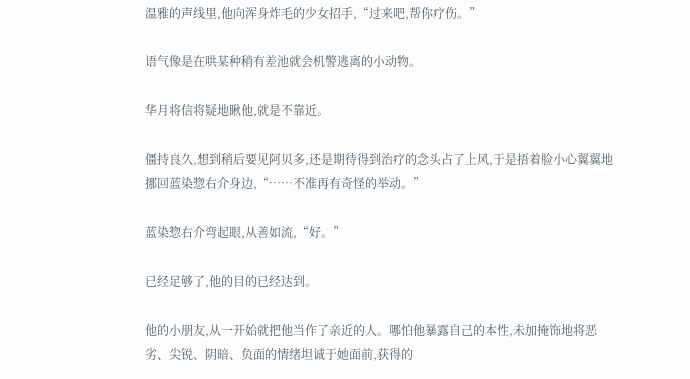温雅的声线里,他向浑身炸毛的少女招手,“过来吧,帮你疗伤。”

语气像是在哄某种稍有差池就会机警逃离的小动物。

华月将信将疑地瞅他,就是不靠近。

僵持良久,想到稍后要见阿贝多,还是期待得到治疗的念头占了上风,于是捂着脸小心翼翼地挪回蓝染惣右介身边,“……不准再有奇怪的举动。”

蓝染惣右介弯起眼,从善如流,“好。”

已经足够了,他的目的已经达到。

他的小朋友,从一开始就把他当作了亲近的人。哪怕他暴露自己的本性,未加掩饰地将恶劣、尖锐、阴暗、负面的情绪坦诚于她面前,获得的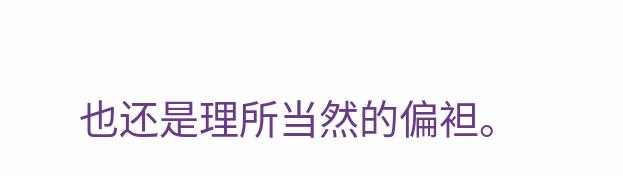也还是理所当然的偏袒。